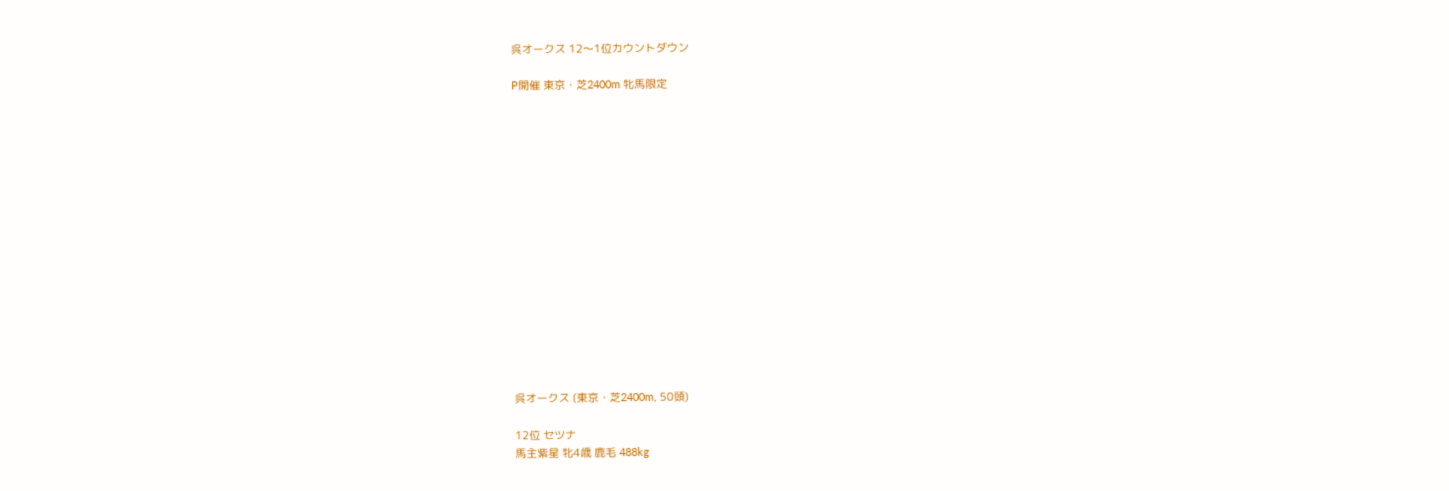呉オークス 12〜1位カウントダウン

P開催 東京・芝2400m 牝馬限定
















呉オークス (東京・芝2400m, 50頭)

12位 セツナ
馬主紫星 牝4歳 鹿毛 488kg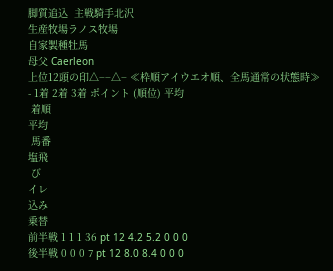脚質追込  主戦騎手北沢
生産牧場ラノス牧場
自家製種牡馬
母父 Caerleon
上位12頭の印△−−△− ≪枠順アイウエオ順、全馬通常の状態時≫
- 1着 2着 3着 ポイント (順位) 平均
 着順
平均
 馬番
塩飛
 び
イレ
込み
乗替
前半戦 1 1 1 36 pt 12 4.2 5.2 0 0 0
後半戦 0 0 0 7 pt 12 8.0 8.4 0 0 0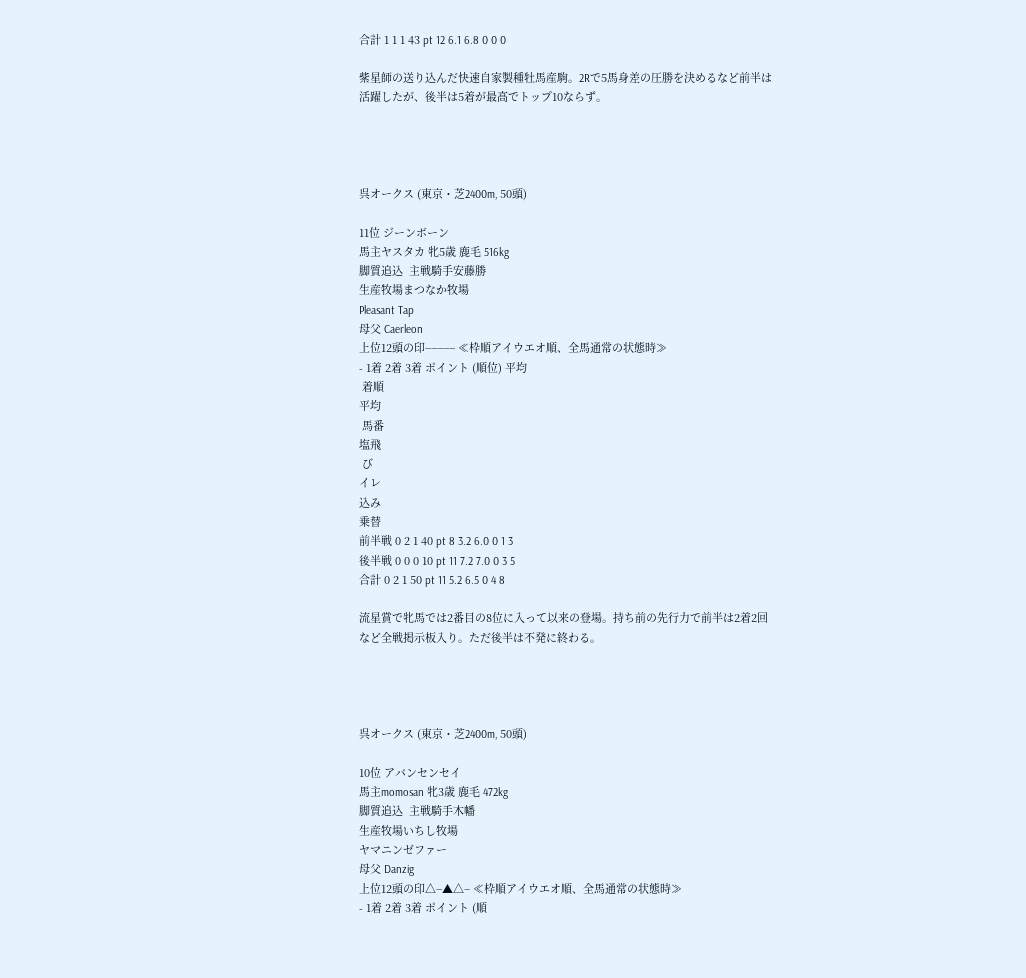合計 1 1 1 43 pt 12 6.1 6.8 0 0 0

紫星師の送り込んだ快速自家製種牡馬産駒。2Rで5馬身差の圧勝を決めるなど前半は活躍したが、後半は5着が最高でトップ10ならず。




呉オークス (東京・芝2400m, 50頭)

11位 ジーンボーン
馬主ヤスタカ 牝5歳 鹿毛 516kg
脚質追込  主戦騎手安藤勝
生産牧場まつなか牧場
Pleasant Tap
母父 Caerleon
上位12頭の印−−−−− ≪枠順アイウエオ順、全馬通常の状態時≫
- 1着 2着 3着 ポイント (順位) 平均
 着順
平均
 馬番
塩飛
 び
イレ
込み
乗替
前半戦 0 2 1 40 pt 8 3.2 6.0 0 1 3
後半戦 0 0 0 10 pt 11 7.2 7.0 0 3 5
合計 0 2 1 50 pt 11 5.2 6.5 0 4 8

流星賞で牝馬では2番目の8位に入って以来の登場。持ち前の先行力で前半は2着2回など全戦掲示板入り。ただ後半は不発に終わる。




呉オークス (東京・芝2400m, 50頭)

10位 アバンセンセイ
馬主momosan 牝3歳 鹿毛 472kg
脚質追込  主戦騎手木幡
生産牧場いちし牧場
ヤマニンゼファー
母父 Danzig
上位12頭の印△−▲△− ≪枠順アイウエオ順、全馬通常の状態時≫
- 1着 2着 3着 ポイント (順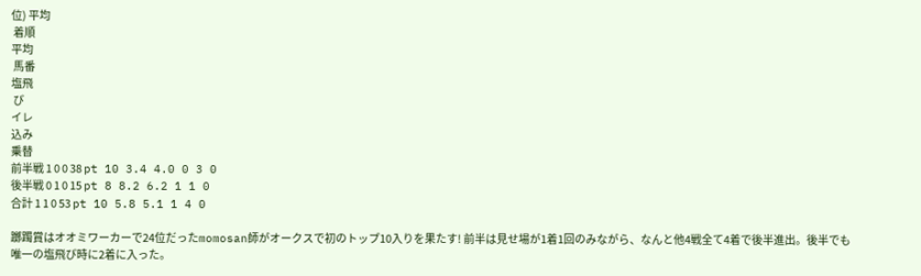位) 平均
 着順
平均
 馬番
塩飛
 び
イレ
込み
乗替
前半戦 1 0 0 38 pt 10 3.4 4.0 0 3 0
後半戦 0 1 0 15 pt 8 8.2 6.2 1 1 0
合計 1 1 0 53 pt 10 5.8 5.1 1 4 0

躑躅賞はオオミワーカーで24位だったmomosan師がオークスで初のトップ10入りを果たす! 前半は見せ場が1着1回のみながら、なんと他4戦全て4着で後半進出。後半でも唯一の塩飛び時に2着に入った。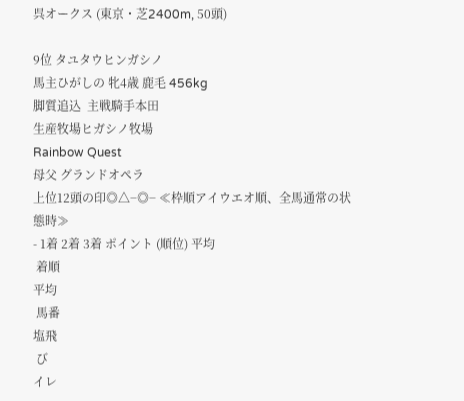呉オークス (東京・芝2400m, 50頭)

9位 タユタウヒンガシノ
馬主ひがしの 牝4歳 鹿毛 456kg
脚質追込  主戦騎手本田
生産牧場ヒガシノ牧場
Rainbow Quest
母父 グランドオペラ
上位12頭の印◎△−◎− ≪枠順アイウエオ順、全馬通常の状態時≫
- 1着 2着 3着 ポイント (順位) 平均
 着順
平均
 馬番
塩飛
 び
イレ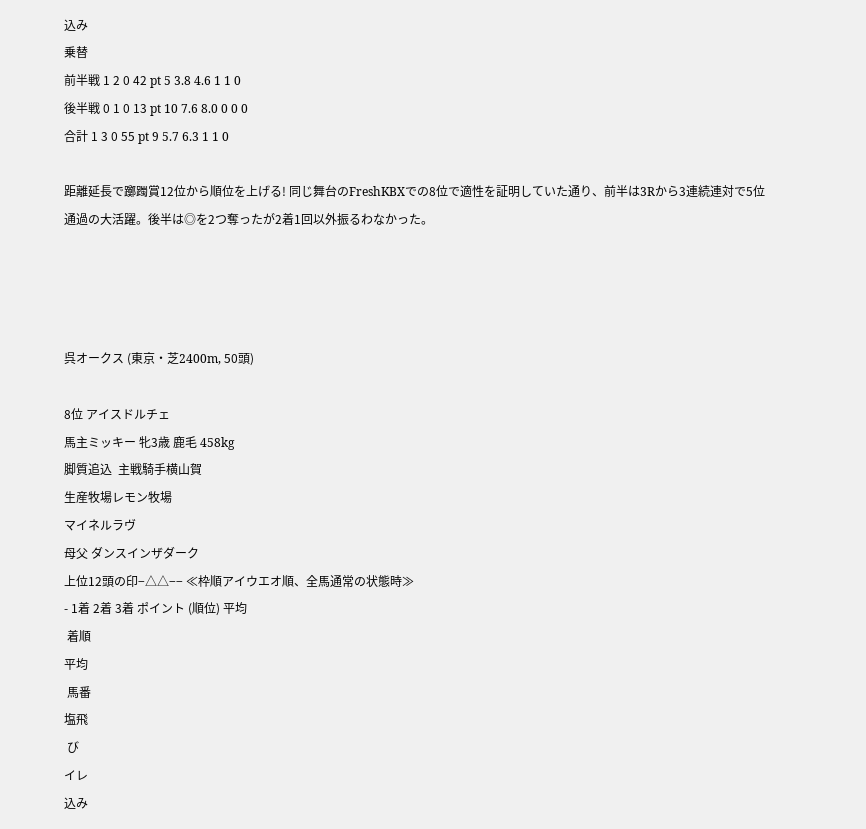込み
乗替
前半戦 1 2 0 42 pt 5 3.8 4.6 1 1 0
後半戦 0 1 0 13 pt 10 7.6 8.0 0 0 0
合計 1 3 0 55 pt 9 5.7 6.3 1 1 0

距離延長で躑躅賞12位から順位を上げる! 同じ舞台のFreshKBXでの8位で適性を証明していた通り、前半は3Rから3連続連対で5位通過の大活躍。後半は◎を2つ奪ったが2着1回以外振るわなかった。




呉オークス (東京・芝2400m, 50頭)

8位 アイスドルチェ
馬主ミッキー 牝3歳 鹿毛 458kg
脚質追込  主戦騎手横山賀
生産牧場レモン牧場
マイネルラヴ
母父 ダンスインザダーク
上位12頭の印−△△−− ≪枠順アイウエオ順、全馬通常の状態時≫
- 1着 2着 3着 ポイント (順位) 平均
 着順
平均
 馬番
塩飛
 び
イレ
込み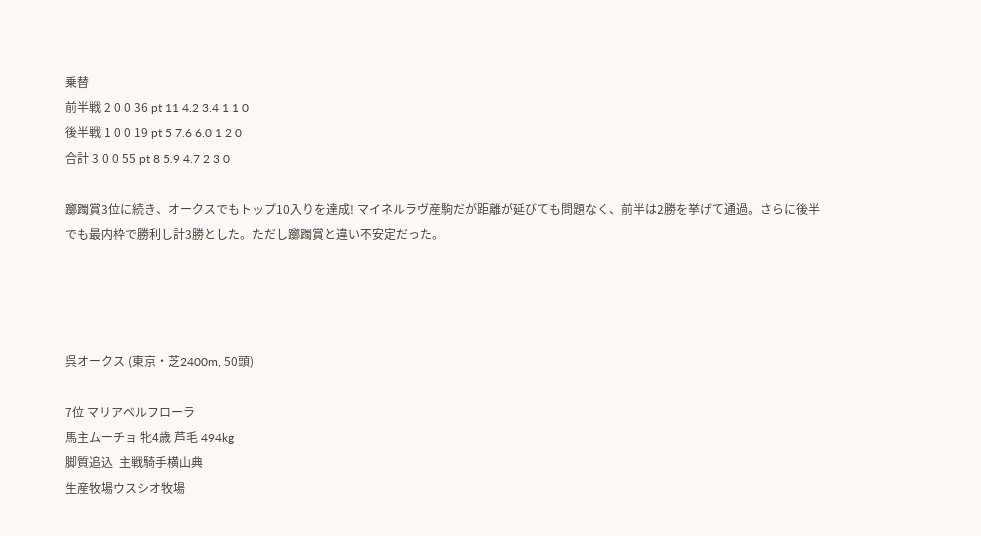乗替
前半戦 2 0 0 36 pt 11 4.2 3.4 1 1 0
後半戦 1 0 0 19 pt 5 7.6 6.0 1 2 0
合計 3 0 0 55 pt 8 5.9 4.7 2 3 0

躑躅賞3位に続き、オークスでもトップ10入りを達成! マイネルラヴ産駒だが距離が延びても問題なく、前半は2勝を挙げて通過。さらに後半でも最内枠で勝利し計3勝とした。ただし躑躅賞と違い不安定だった。




呉オークス (東京・芝2400m, 50頭)

7位 マリアベルフローラ
馬主ムーチョ 牝4歳 芦毛 494kg
脚質追込  主戦騎手横山典
生産牧場ウスシオ牧場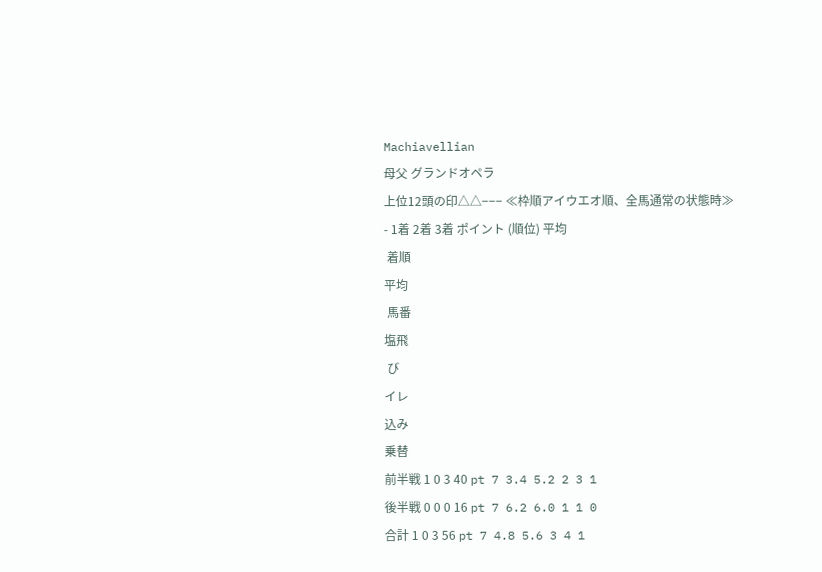Machiavellian
母父 グランドオペラ
上位12頭の印△△−−− ≪枠順アイウエオ順、全馬通常の状態時≫
- 1着 2着 3着 ポイント (順位) 平均
 着順
平均
 馬番
塩飛
 び
イレ
込み
乗替
前半戦 1 0 3 40 pt 7 3.4 5.2 2 3 1
後半戦 0 0 0 16 pt 7 6.2 6.0 1 1 0
合計 1 0 3 56 pt 7 4.8 5.6 3 4 1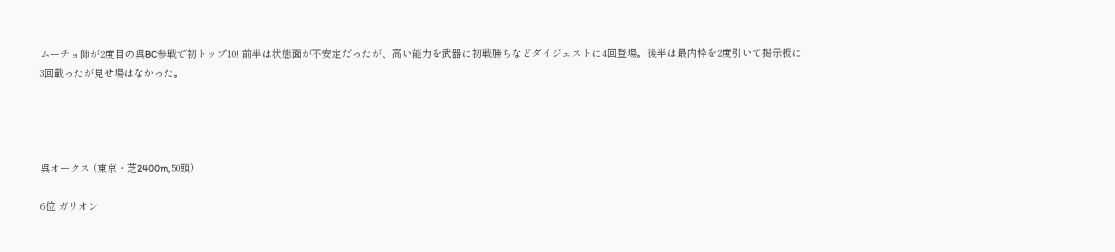ムーチョ師が2度目の呉BC参戦で初トップ10! 前半は状態面が不安定だったが、高い能力を武器に初戦勝ちなどダイジェストに4回登場。後半は最内枠を2度引いて掲示板に3回載ったが見せ場はなかった。




呉オークス (東京・芝2400m, 50頭)

6位 ガリオン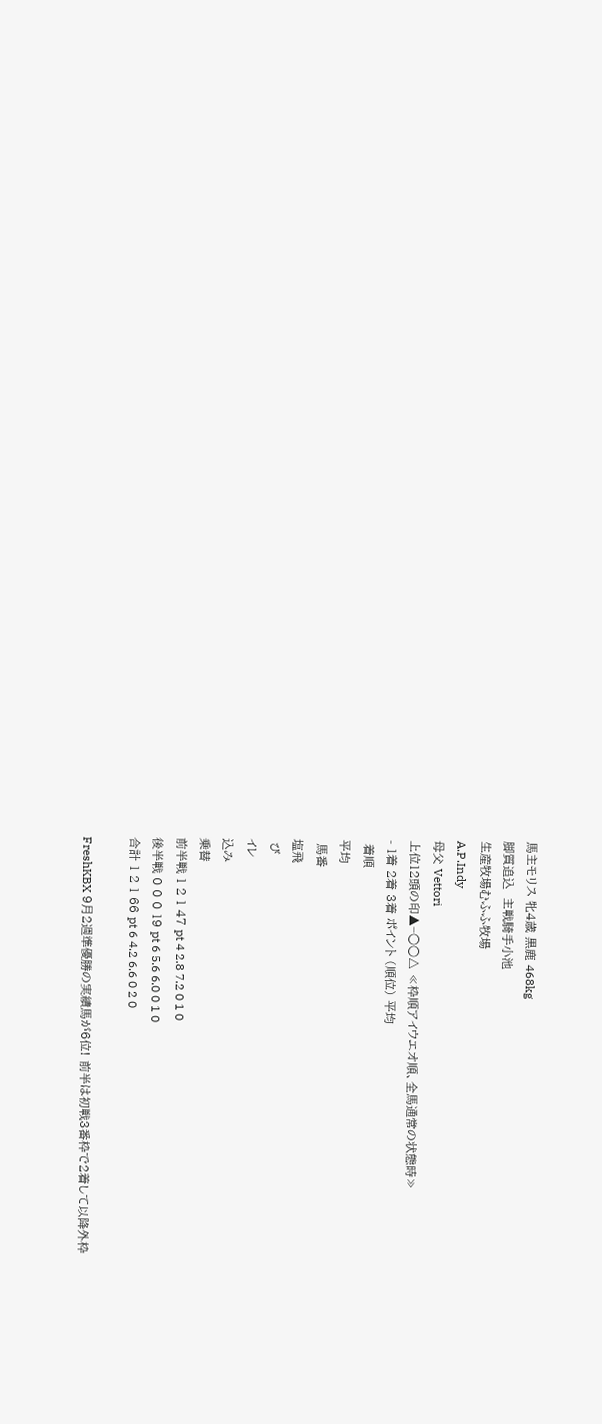馬主モリス 牝4歳 黒鹿 468kg
脚質追込  主戦騎手小池
生産牧場むふふ牧場
A.P.Indy
母父 Vettori
上位12頭の印▲−○○△ ≪枠順アイウエオ順、全馬通常の状態時≫
- 1着 2着 3着 ポイント (順位) 平均
 着順
平均
 馬番
塩飛
 び
イレ
込み
乗替
前半戦 1 2 1 47 pt 4 2.8 7.2 0 1 0
後半戦 0 0 0 19 pt 6 5.6 6.0 0 1 0
合計 1 2 1 66 pt 6 4.2 6.6 0 2 0

FreshKBX 9月2週準優勝の実績馬が6位! 前半は初戦3番枠で2着して以降外枠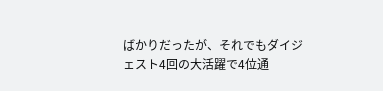ばかりだったが、それでもダイジェスト4回の大活躍で4位通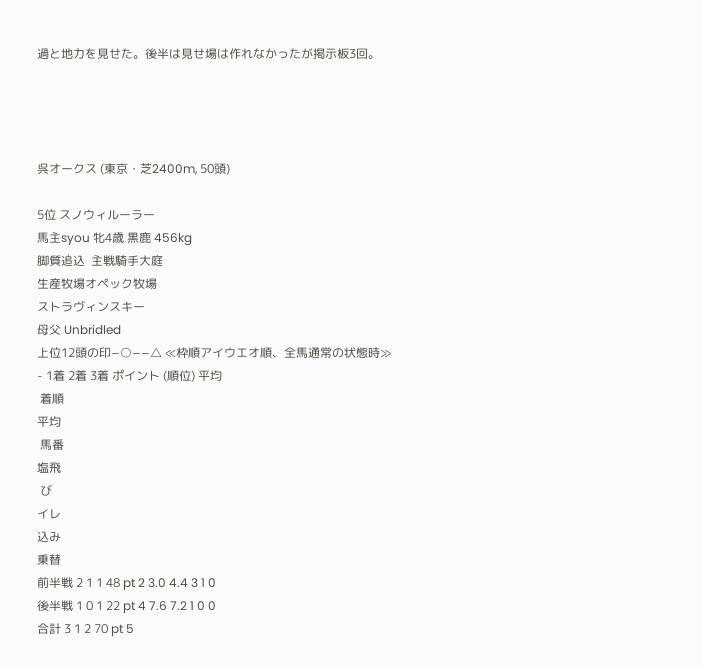過と地力を見せた。後半は見せ場は作れなかったが掲示板3回。




呉オークス (東京・芝2400m, 50頭)

5位 スノウィルーラー
馬主syou 牝4歳 黒鹿 456kg
脚質追込  主戦騎手大庭
生産牧場オペック牧場
ストラヴィンスキー
母父 Unbridled
上位12頭の印−○−−△ ≪枠順アイウエオ順、全馬通常の状態時≫
- 1着 2着 3着 ポイント (順位) 平均
 着順
平均
 馬番
塩飛
 び
イレ
込み
乗替
前半戦 2 1 1 48 pt 2 3.0 4.4 3 1 0
後半戦 1 0 1 22 pt 4 7.6 7.2 1 0 0
合計 3 1 2 70 pt 5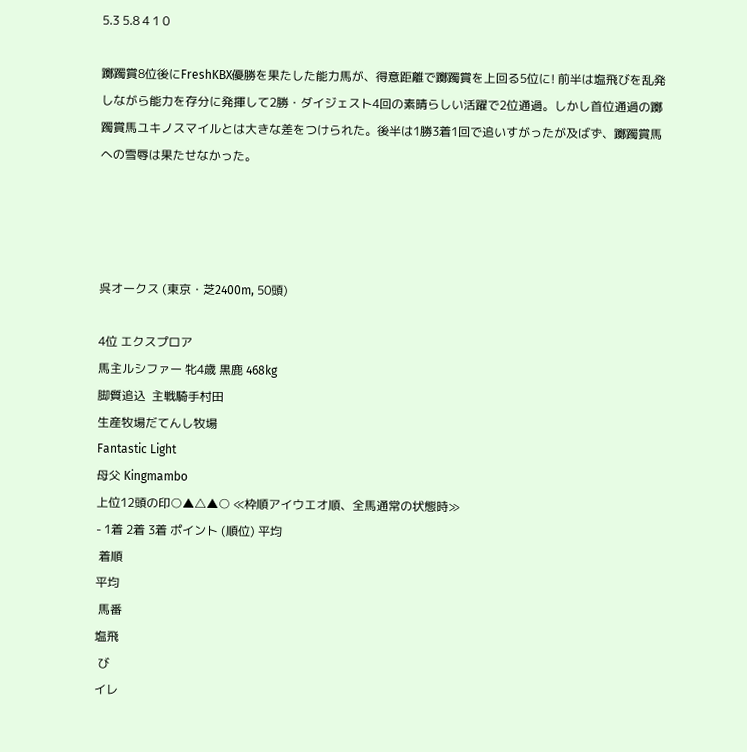5.3 5.8 4 1 0

躑躅賞8位後にFreshKBX優勝を果たした能力馬が、得意距離で躑躅賞を上回る5位に! 前半は塩飛びを乱発しながら能力を存分に発揮して2勝・ダイジェスト4回の素晴らしい活躍で2位通過。しかし首位通過の躑躅賞馬ユキノスマイルとは大きな差をつけられた。後半は1勝3着1回で追いすがったが及ばず、躑躅賞馬への雪辱は果たせなかった。




呉オークス (東京・芝2400m, 50頭)

4位 エクスプロア
馬主ルシファー 牝4歳 黒鹿 468kg
脚質追込  主戦騎手村田
生産牧場だてんし牧場
Fantastic Light
母父 Kingmambo
上位12頭の印○▲△▲○ ≪枠順アイウエオ順、全馬通常の状態時≫
- 1着 2着 3着 ポイント (順位) 平均
 着順
平均
 馬番
塩飛
 び
イレ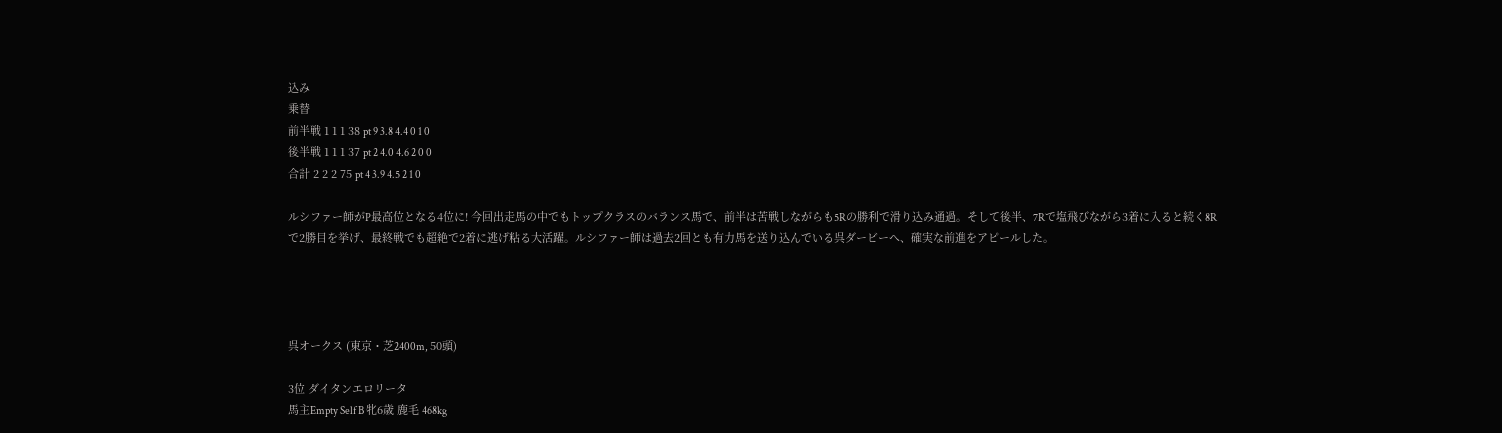込み
乗替
前半戦 1 1 1 38 pt 9 3.8 4.4 0 1 0
後半戦 1 1 1 37 pt 2 4.0 4.6 2 0 0
合計 2 2 2 75 pt 4 3.9 4.5 2 1 0

ルシファー師がP最高位となる4位に! 今回出走馬の中でもトップクラスのバランス馬で、前半は苦戦しながらも5Rの勝利で滑り込み通過。そして後半、7Rで塩飛びながら3着に入ると続く8Rで2勝目を挙げ、最終戦でも超絶で2着に逃げ粘る大活躍。ルシファー師は過去2回とも有力馬を送り込んでいる呉ダービーへ、確実な前進をアピールした。




呉オークス (東京・芝2400m, 50頭)

3位 ダイタンエロリータ
馬主Empty Self B 牝6歳 鹿毛 468kg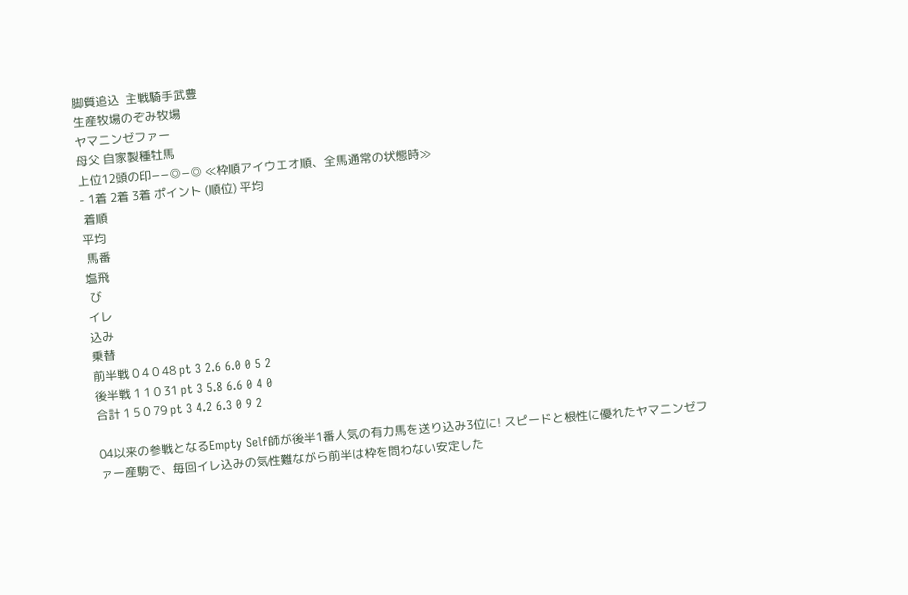脚質追込  主戦騎手武豊
生産牧場のぞみ牧場
ヤマニンゼファー
母父 自家製種牡馬
上位12頭の印−−◎−◎ ≪枠順アイウエオ順、全馬通常の状態時≫
- 1着 2着 3着 ポイント (順位) 平均
 着順
平均
 馬番
塩飛
 び
イレ
込み
乗替
前半戦 0 4 0 48 pt 3 2.6 6.0 0 5 2
後半戦 1 1 0 31 pt 3 5.8 6.6 0 4 0
合計 1 5 0 79 pt 3 4.2 6.3 0 9 2

04以来の参戦となるEmpty Self師が後半1番人気の有力馬を送り込み3位に! スピードと根性に優れたヤマニンゼファー産駒で、毎回イレ込みの気性難ながら前半は枠を問わない安定した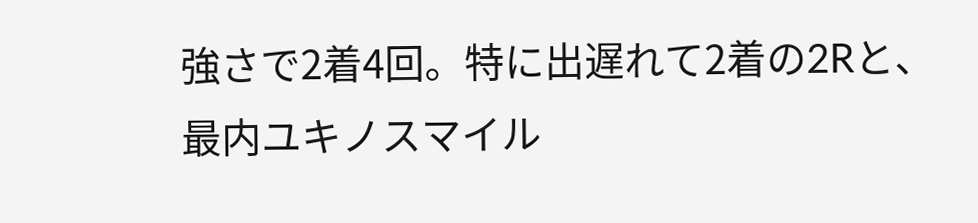強さで2着4回。特に出遅れて2着の2Rと、最内ユキノスマイル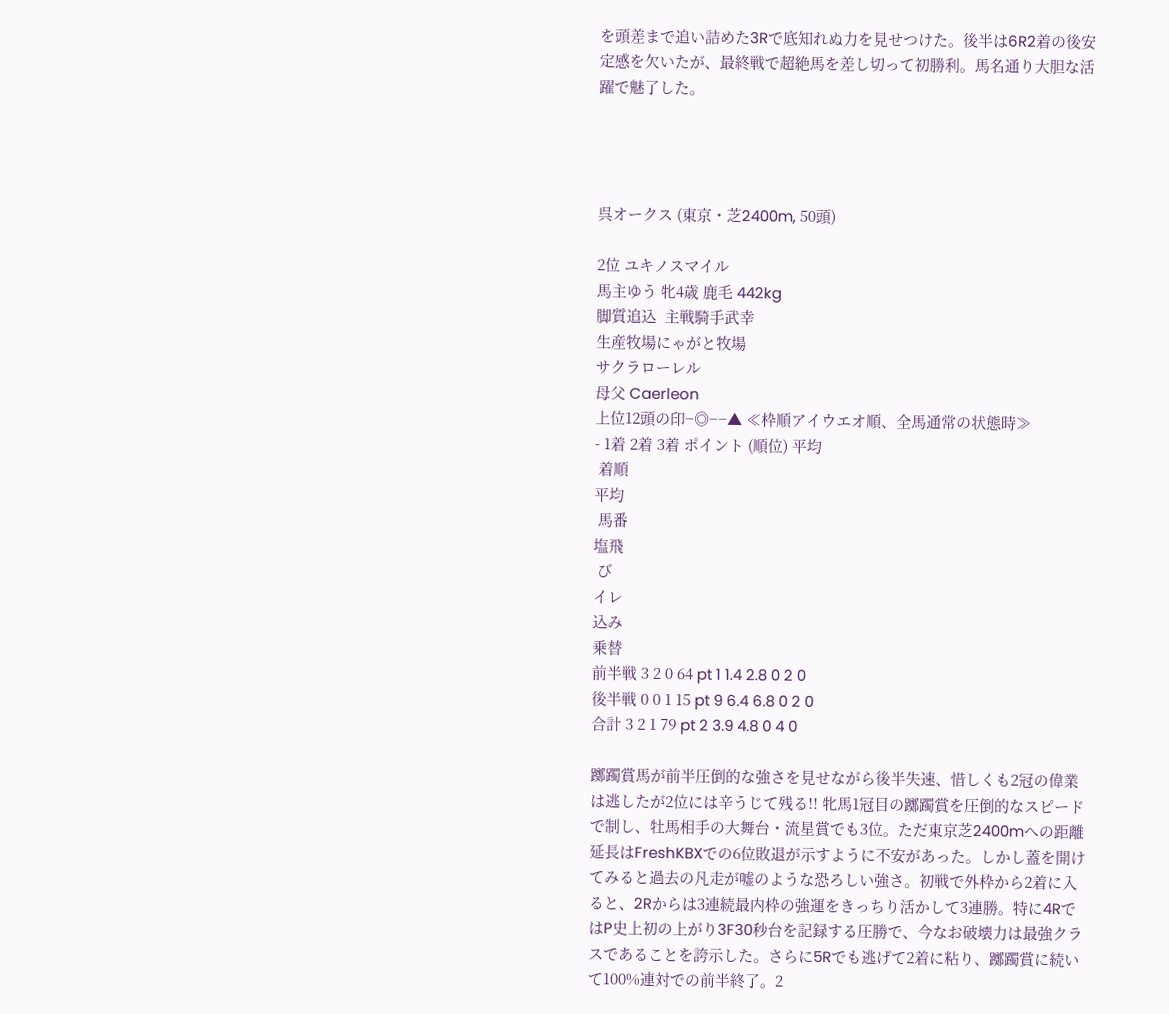を頭差まで追い詰めた3Rで底知れぬ力を見せつけた。後半は6R2着の後安定感を欠いたが、最終戦で超絶馬を差し切って初勝利。馬名通り大胆な活躍で魅了した。




呉オークス (東京・芝2400m, 50頭)

2位 ユキノスマイル
馬主ゆう 牝4歳 鹿毛 442kg
脚質追込  主戦騎手武幸
生産牧場にゃがと牧場
サクラローレル
母父 Caerleon
上位12頭の印−◎−−▲ ≪枠順アイウエオ順、全馬通常の状態時≫
- 1着 2着 3着 ポイント (順位) 平均
 着順
平均
 馬番
塩飛
 び
イレ
込み
乗替
前半戦 3 2 0 64 pt 1 1.4 2.8 0 2 0
後半戦 0 0 1 15 pt 9 6.4 6.8 0 2 0
合計 3 2 1 79 pt 2 3.9 4.8 0 4 0

躑躅賞馬が前半圧倒的な強さを見せながら後半失速、惜しくも2冠の偉業は逃したが2位には辛うじて残る!! 牝馬1冠目の躑躅賞を圧倒的なスピードで制し、牡馬相手の大舞台・流星賞でも3位。ただ東京芝2400mへの距離延長はFreshKBXでの6位敗退が示すように不安があった。しかし蓋を開けてみると過去の凡走が嘘のような恐ろしい強さ。初戦で外枠から2着に入ると、2Rからは3連続最内枠の強運をきっちり活かして3連勝。特に4RではP史上初の上がり3F30秒台を記録する圧勝で、今なお破壊力は最強クラスであることを誇示した。さらに5Rでも逃げて2着に粘り、躑躅賞に続いて100%連対での前半終了。2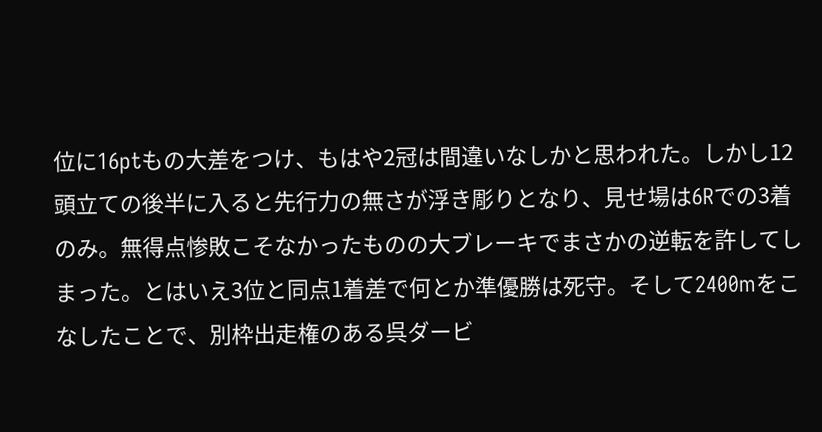位に16ptもの大差をつけ、もはや2冠は間違いなしかと思われた。しかし12頭立ての後半に入ると先行力の無さが浮き彫りとなり、見せ場は6Rでの3着のみ。無得点惨敗こそなかったものの大ブレーキでまさかの逆転を許してしまった。とはいえ3位と同点1着差で何とか準優勝は死守。そして2400mをこなしたことで、別枠出走権のある呉ダービ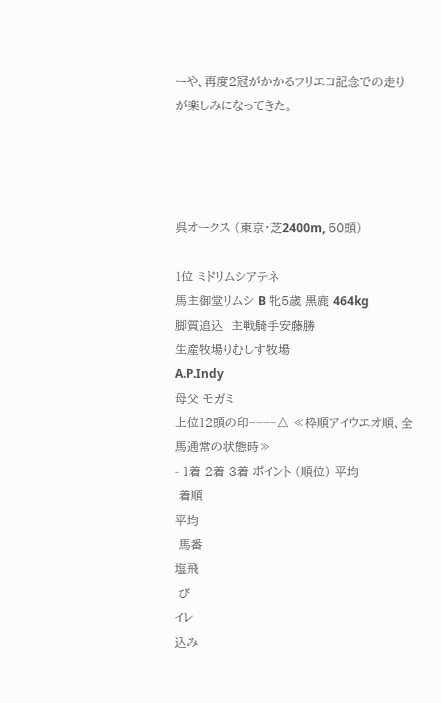ーや、再度2冠がかかるフリエコ記念での走りが楽しみになってきた。




呉オークス (東京・芝2400m, 50頭)

1位 ミドリムシアテネ
馬主御堂リムシ B 牝5歳 黒鹿 464kg
脚質追込  主戦騎手安藤勝
生産牧場りむしす牧場
A.P.Indy
母父 モガミ
上位12頭の印−−−−△ ≪枠順アイウエオ順、全馬通常の状態時≫
- 1着 2着 3着 ポイント (順位) 平均
 着順
平均
 馬番
塩飛
 び
イレ
込み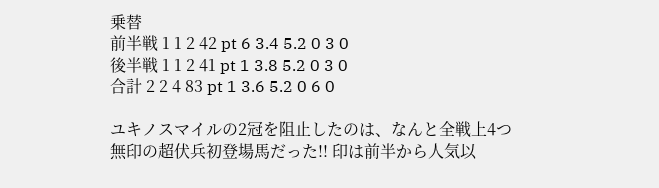乗替
前半戦 1 1 2 42 pt 6 3.4 5.2 0 3 0
後半戦 1 1 2 41 pt 1 3.8 5.2 0 3 0
合計 2 2 4 83 pt 1 3.6 5.2 0 6 0

ユキノスマイルの2冠を阻止したのは、なんと全戦上4つ無印の超伏兵初登場馬だった!! 印は前半から人気以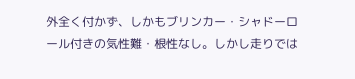外全く付かず、しかもブリンカー・シャドーロール付きの気性難・根性なし。しかし走りでは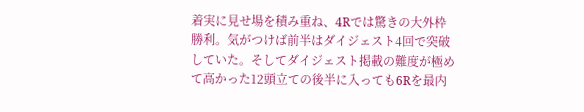着実に見せ場を積み重ね、4Rでは驚きの大外枠勝利。気がつけば前半はダイジェスト4回で突破していた。そしてダイジェスト掲載の難度が極めて高かった12頭立ての後半に入っても6Rを最内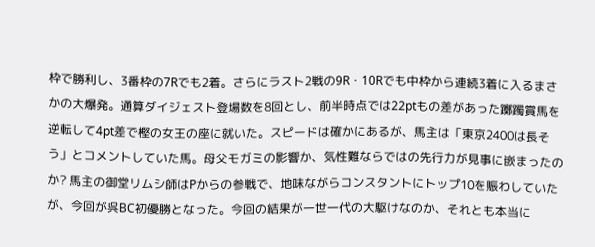枠で勝利し、3番枠の7Rでも2着。さらにラスト2戦の9R・10Rでも中枠から連続3着に入るまさかの大爆発。通算ダイジェスト登場数を8回とし、前半時点では22ptもの差があった躑躅賞馬を逆転して4pt差で樫の女王の座に就いた。スピードは確かにあるが、馬主は「東京2400は長そう」とコメントしていた馬。母父モガミの影響か、気性難ならではの先行力が見事に嵌まったのか? 馬主の御堂リムシ師はPからの参戦で、地味ながらコンスタントにトップ10を賑わしていたが、今回が呉BC初優勝となった。今回の結果が一世一代の大駆けなのか、それとも本当に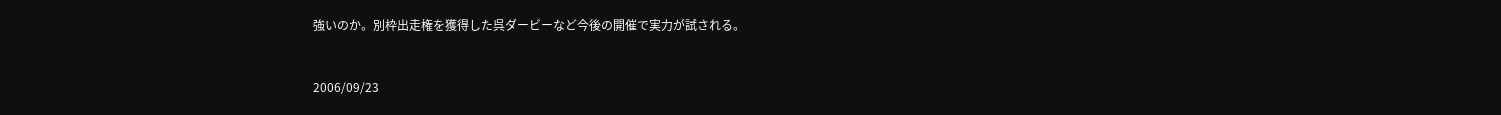強いのか。別枠出走権を獲得した呉ダービーなど今後の開催で実力が試される。


2006/09/23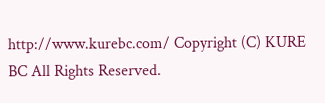http://www.kurebc.com/ Copyright (C) KURE BC All Rights Reserved.